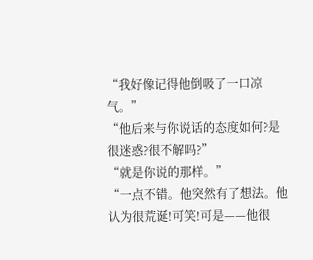“我好像记得他倒吸了一口凉气。”
“他后来与你说话的态度如何?是很迷惑?很不解吗?”
“就是你说的那样。”
“一点不错。他突然有了想法。他认为很荒诞!可笑!可是——他很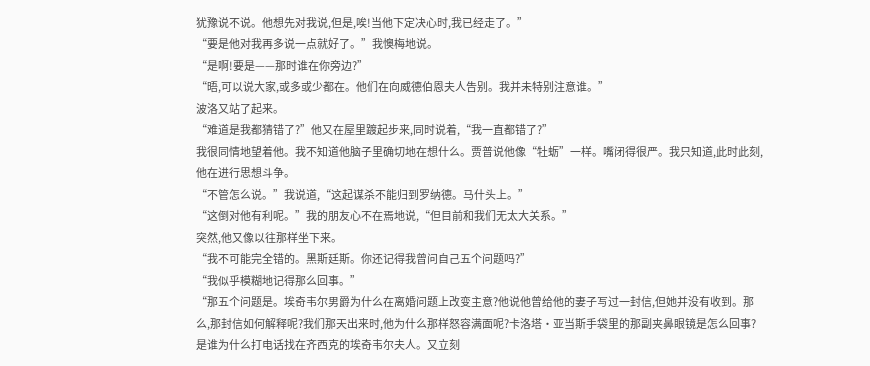犹豫说不说。他想先对我说,但是,唉!当他下定决心时,我已经走了。”
“要是他对我再多说一点就好了。”我懊梅地说。
“是啊!要是——那时谁在你旁边?”
“晤,可以说大家,或多或少都在。他们在向威德伯恩夫人告别。我并未特别注意谁。”
波洛又站了起来。
“难道是我都猜错了?”他又在屋里踱起步来,同时说着,“我一直都错了?”
我很同情地望着他。我不知道他脑子里确切地在想什么。贾普说他像“牡蛎”一样。嘴闭得很严。我只知道,此时此刻,他在进行思想斗争。
“不管怎么说。”我说道,“这起谋杀不能归到罗纳德。马什头上。”
“这倒对他有利呢。”我的朋友心不在焉地说,“但目前和我们无太大关系。”
突然,他又像以往那样坐下来。
“我不可能完全错的。黑斯廷斯。你还记得我曾问自己五个问题吗?”
“我似乎模糊地记得那么回事。”
“那五个问题是。埃奇韦尔男爵为什么在离婚问题上改变主意?他说他曾给他的妻子写过一封信,但她并没有收到。那么,那封信如何解释呢?我们那天出来时,他为什么那样怒容满面呢?卡洛塔·亚当斯手袋里的那副夹鼻眼镜是怎么回事?是谁为什么打电话找在齐西克的埃奇韦尔夫人。又立刻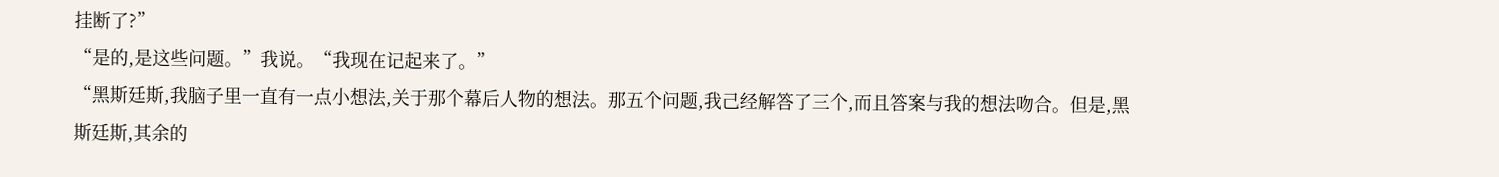挂断了?”
“是的,是这些问题。”我说。“我现在记起来了。”
“黑斯廷斯,我脑子里一直有一点小想法,关于那个幕后人物的想法。那五个问题,我己经解答了三个,而且答案与我的想法吻合。但是,黑斯廷斯,其余的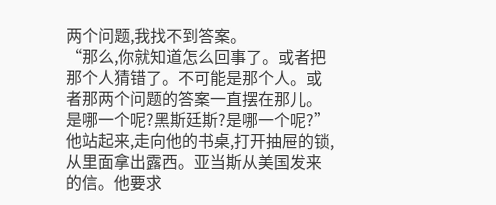两个问题,我找不到答案。
“那么,你就知道怎么回事了。或者把那个人猜错了。不可能是那个人。或者那两个问题的答案一直摆在那儿。是哪一个呢?黑斯廷斯?是哪一个呢?”
他站起来,走向他的书桌,打开抽屉的锁,从里面拿出露西。亚当斯从美国发来的信。他要求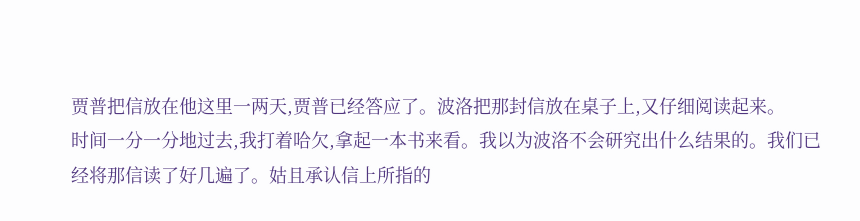贾普把信放在他这里一两天,贾普已经答应了。波洛把那封信放在桌子上,又仔细阅读起来。
时间一分一分地过去,我打着哈欠,拿起一本书来看。我以为波洛不会研究出什么结果的。我们已经将那信读了好几遍了。姑且承认信上所指的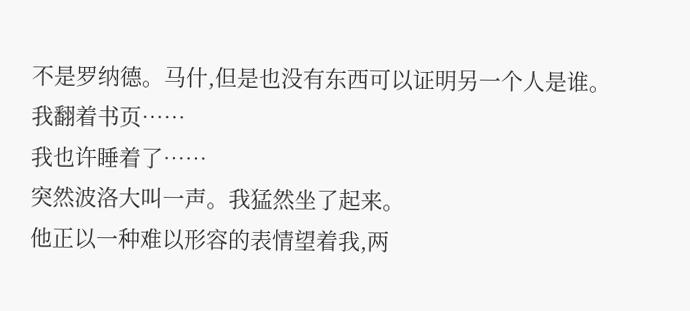不是罗纳德。马什,但是也没有东西可以证明另一个人是谁。
我翻着书页……
我也许睡着了……
突然波洛大叫一声。我猛然坐了起来。
他正以一种难以形容的表情望着我,两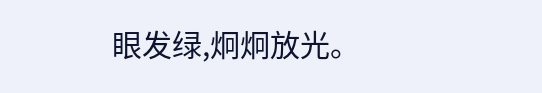眼发绿,炯炯放光。